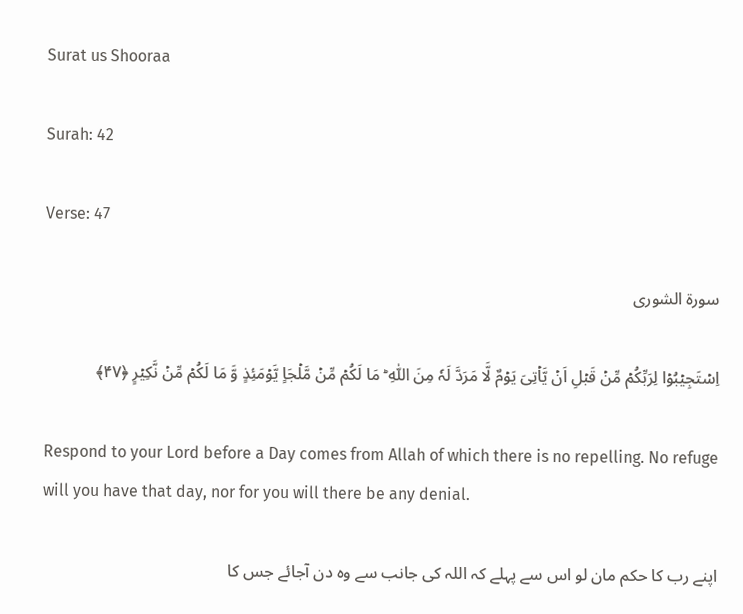Surat us Shooraa

Surah: 42

Verse: 47

سورة الشورى

اِسۡتَجِیۡبُوۡا لِرَبِّکُمۡ مِّنۡ قَبۡلِ اَنۡ یَّاۡتِیَ یَوۡمٌ لَّا مَرَدَّ لَہٗ مِنَ اللّٰہِ ؕ مَا لَکُمۡ مِّنۡ مَّلۡجَاٍ یَّوۡمَئِذٍ وَّ مَا لَکُمۡ مِّنۡ نَّکِیۡرٍ ﴿۴۷﴾

Respond to your Lord before a Day comes from Allah of which there is no repelling. No refuge will you have that day, nor for you will there be any denial.

اپنے رب کا حکم مان لو اس سے پہلے کہ اللہ کی جانب سے وہ دن آجائے جس کا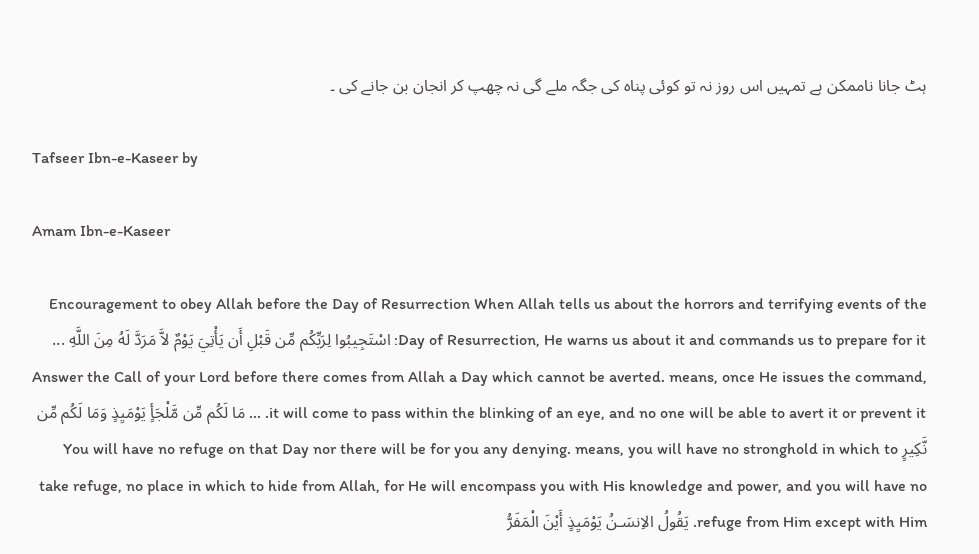ہٹ جانا ناممکن ہے تمہیں اس روز نہ تو کوئی پناہ کی جگہ ملے گی نہ چھپ کر انجان بن جانے کی ۔

Tafseer Ibn-e-Kaseer by

Amam Ibn-e-Kaseer

Encouragement to obey Allah before the Day of Resurrection When Allah tells us about the horrors and terrifying events of the Day of Resurrection, He warns us about it and commands us to prepare for it: اسْتَجِيبُوا لِرَبِّكُم مِّن قَبْلِ أَن يَأْتِيَ يَوْمٌ لاَّ مَرَدَّ لَهُ مِنَ اللَّهِ ... Answer the Call of your Lord before there comes from Allah a Day which cannot be averted. means, once He issues the command, it will come to pass within the blinking of an eye, and no one will be able to avert it or prevent it. ... مَا لَكُم مِّن مَّلْجَأٍ يَوْمَيِذٍ وَمَا لَكُم مِّن نَّكِيرٍ You will have no refuge on that Day nor there will be for you any denying. means, you will have no stronghold in which to take refuge, no place in which to hide from Allah, for He will encompass you with His knowledge and power, and you will have no refuge from Him except with Him. يَقُولُ الاِنسَـنُ يَوْمَيِذٍ أَيْنَ الْمَفَرُّ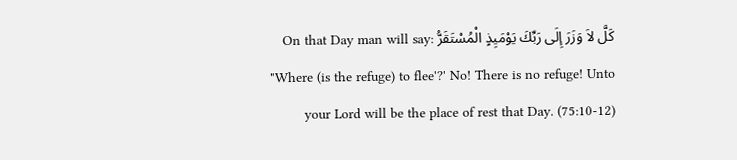كَلَّ لاَ وَزَرَ إِلَى رَبِّكَ يَوْمَيِذٍ الْمُسْتَقَرُّ On that Day man will say: "Where (is the refuge) to flee'?' No! There is no refuge! Unto your Lord will be the place of rest that Day. (75:10-12)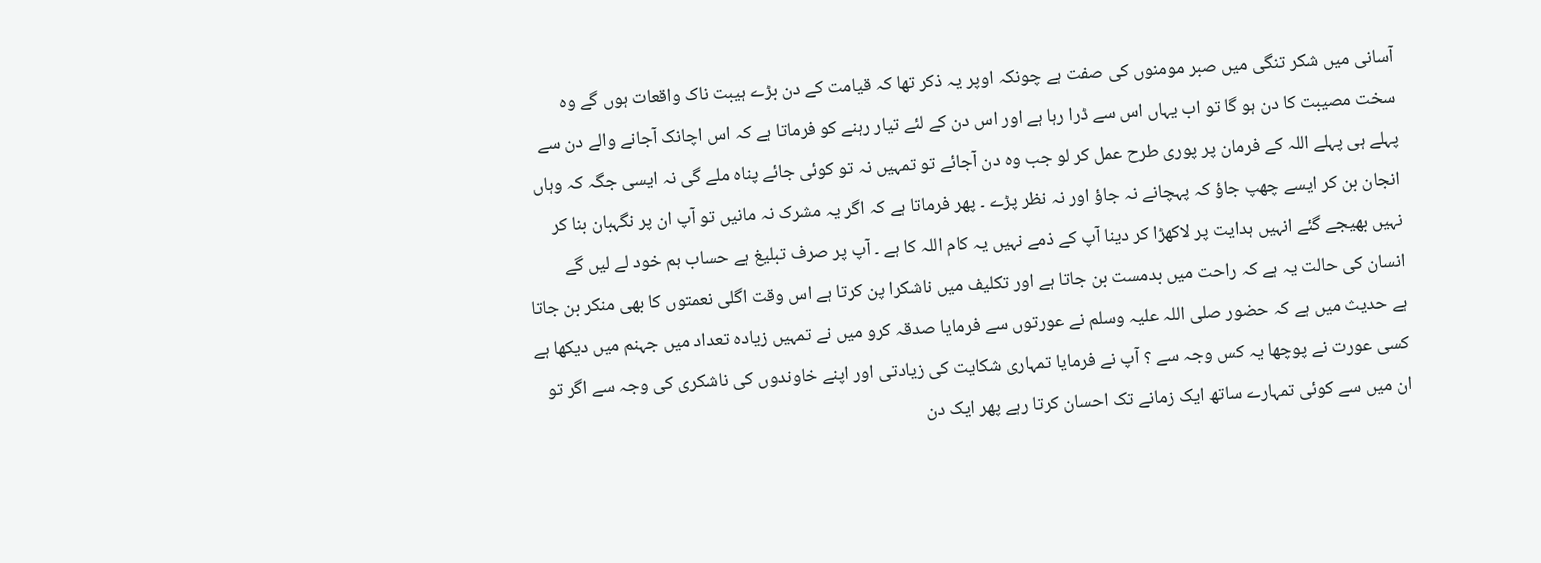آسانی میں شکر تنگی میں صبر مومنوں کی صفت ہے چونکہ اوپر یہ ذکر تھا کہ قیامت کے دن بڑے ہیبت ناک واقعات ہوں گے وہ سخت مصیبت کا دن ہو گا تو اب یہاں اس سے ڈرا رہا ہے اور اس دن کے لئے تیار رہنے کو فرماتا ہے کہ اس اچانک آجانے والے دن سے پہلے ہی پہلے اللہ کے فرمان پر پوری طرح عمل کر لو جب وہ دن آجائے تو تمہیں نہ تو کوئی جائے پناہ ملے گی نہ ایسی جگہ کہ وہاں انجان بن کر ایسے چھپ جاؤ کہ پہچانے نہ جاؤ اور نہ نظر پڑے ۔ پھر فرماتا ہے کہ اگر یہ مشرک نہ مانیں تو آپ ان پر نگہبان بنا کر نہیں بھیجے گئے انہیں ہدایت پر لاکھڑا کر دینا آپ کے ذمے نہیں یہ کام اللہ کا ہے ۔ آپ پر صرف تبلیغ ہے حساب ہم خود لے لیں گے انسان کی حالت یہ ہے کہ راحت میں بدمست بن جاتا ہے اور تکلیف میں ناشکرا پن کرتا ہے اس وقت اگلی نعمتوں کا بھی منکر بن جاتا ہے حدیث میں ہے کہ حضور صلی اللہ علیہ وسلم نے عورتوں سے فرمایا صدقہ کرو میں نے تمہیں زیادہ تعداد میں جہنم میں دیکھا ہے کسی عورت نے پوچھا یہ کس وجہ سے ؟ آپ نے فرمایا تمہاری شکایت کی زیادتی اور اپنے خاوندوں کی ناشکری کی وجہ سے اگر تو ان میں سے کوئی تمہارے ساتھ ایک زمانے تک احسان کرتا رہے پھر ایک دن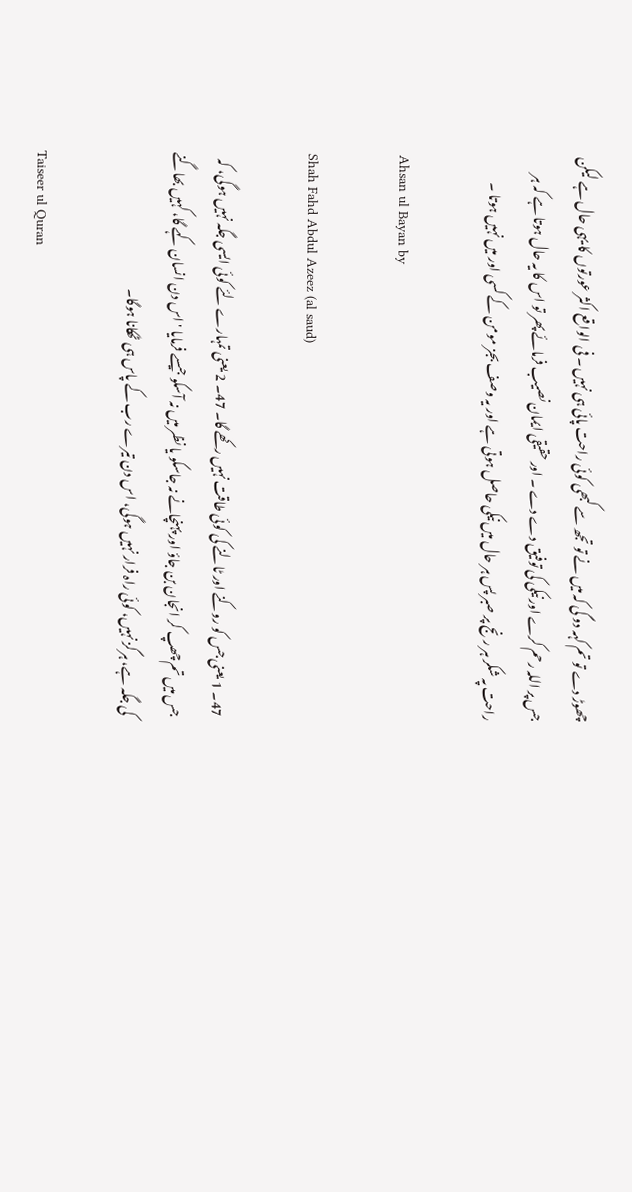چھوڑ دے تو تم کہہ دو گی کہ میں نے تو تجھ سے کبھی کوئی راحت پائی ہی نہیں ۔ فی الواقع اکثر عورتوں کا یہی حال ہے لیکن جس پر اللہ رحم کرے اور نیکی کی توفیق دے دے ۔ اور حقیقی ایمان نصیب فرمائے پھر تو اس کا یہ حال ہوتا ہے کہ ہر راحت پہ شکر ہر رنج پر صبر پس ہر حال میں نیکی حاصل ہوتی ہے اور یہ وصف بجز مومن کے کسی اور میں نہیں ہوتا ۔

Ahsan ul Bayan by

Shah Fahd Abdul Azeez (al saud)

47۔ 1 یعنی جس کو روکنے اور ٹالنے کی کوئی طاقت نہیں رکھے گا۔ 47۔ 2 یعنی تمہارے لئے کوئی ایسی جگہ نہیں ہوگی، کہ جس میں تم چھپ کر انجان بن جاؤ اور پہنچانے نہ جاسکو یا نظر میں نہ آسکو جیسے فرمایا ' اس دن انسان کہے گا، کہیں بھاگنے کی جگہ ہے، ہرگز نہیں، کوئی راہ فرار نہیں ہوگی، اس دن تیرے رب کے پاس ہی ٹھکانا ہوگا۔

Taiseer ul Quran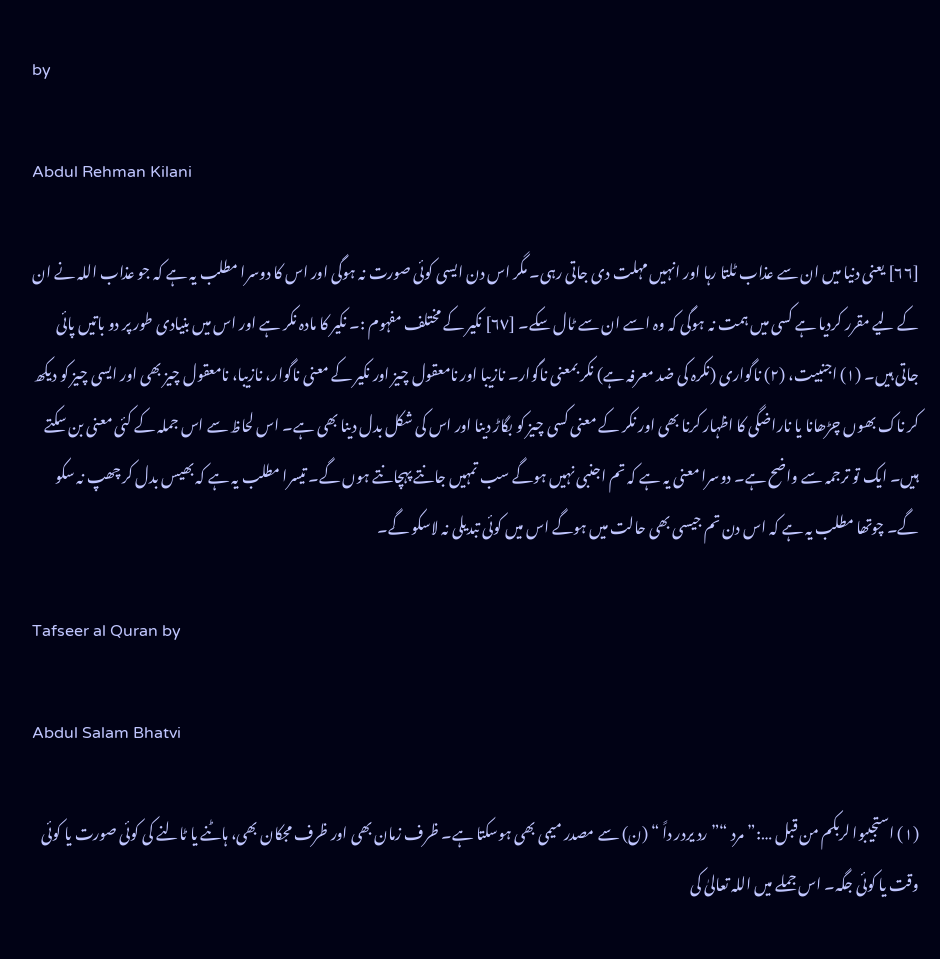by

Abdul Rehman Kilani

[٦٦] یعنی دنیا میں ان سے عذاب ٹلتا رہا اور انہیں مہلت دی جاتی رہی۔ مگر اس دن ایسی کوئی صورت نہ ہوگی اور اس کا دوسرا مطلب یہ ہے کہ جو عذاب اللہ نے ان کے لیے مقرر کردیا ہے کسی میں ہمت نہ ہوگی کہ وہ اسے ان سے ٹال سکے۔ [٦٧] نکیر کے مختلف مفہوم :۔ نکیر کا مادہ نکر ہے اور اس میں بنیادی طور پر دو باتیں پائی جاتی ہیں۔ (١) اجنبیت، (٢) ناگواری (نکرہ کی ضد معرفہ ہے) نکر بمعنی ناگوار۔ نازیبا اور نامعقول چیز اور نکیر کے معنی ناگوار، نازیبا، نامعقول چیز بھی اور ایسی چیز کو دیکھ کر ناک بھوں چڑھانا یا ناراضگی کا اظہار کرنا بھی اور نکر کے معنی کسی چیز کو بگاڑ دینا اور اس کی شکل بدل دینا بھی ہے۔ اس لحاظ سے اس جملہ کے کئی معنی بن سکتے ہیں۔ ایک تو ترجمہ سے واضح ہے۔ دوسرا معنی یہ ہے کہ تم اجنبی نہیں ہوگے سب تمہیں جانتے پہچانتے ہوں گے۔ تیسرا مطلب یہ ہے کہ بھیس بدل کر چھپ نہ سکو گے۔ چوتھا مطلب یہ ہے کہ اس دن تم جیسی بھی حالت میں ہوگے اس میں کوئی تبدیلی نہ لاسکو گے۔

Tafseer al Quran by

Abdul Salam Bhatvi

(١) استجیبوا لربکم من قبل …:” مرد “” رد یردر داً “ (ن) سے مصدر میمی بھی ہوسکتا ہے۔ ظرف زمان بھی اور ظرف مجکان بھی، ہاٹنے یا ٹالنے کی کوئی صورت یا کوئی وقت یا کوئی جگہ۔ اس جملے میں اللہ تعالیٰ کی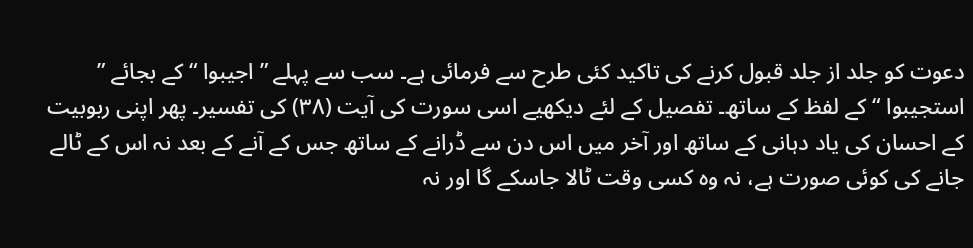دعوت کو جلد از جلد قبول کرنے کی تاکید کئی طرح سے فرمائی ہے۔ سب سے پہلے ” اجیبوا “ کے بجائے ” استجیبوا “ کے لفظ کے ساتھ۔ تفصیل کے لئے دیکھیے اسی سورت کی آیت (٣٨) کی تفسیر۔ پھر اپنی ربوبیت کے احسان کی یاد دہانی کے ساتھ اور آخر میں اس دن سے ڈرانے کے ساتھ جس کے آنے کے بعد نہ اس کے ٹالے جانے کی کوئی صورت ہے، نہ وہ کسی وقت ٹالا جاسکے گا اور نہ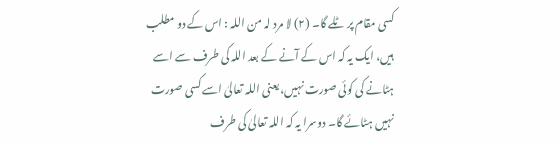کسی مقام پر ٹلے گا۔ (٢) لا مرد لہ من اللہ : اس کے دو مطلب ہیں، ایک یہ کہ اس کے آنے کے بعد اللہ کی طرف سے اسے ہٹانے کی کوئی صورت نہیں، یعنی اللہ تعالیٰ اسے کسی صورت نہیں ہٹائے گا۔ دوسرا یہ کہ اللہ تعالیٰ کی طرف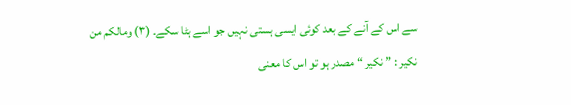سے اس کے آنے کے بعد کوئی ایسی ہستی نہیں جو اسے ہٹا سکے۔ (٣) ومالکم من نکیر : ” نکیر “ مصدر ہو تو اس کا معنی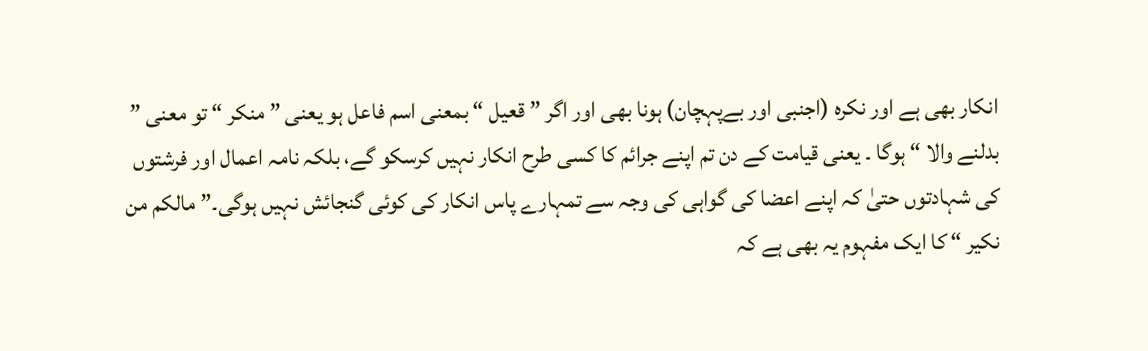انکار بھی ہے اور نکرہ (اجنبی اور بےپہچان) ہونا بھی اور اگر ” قعیل “ بمعنی اسم فاعل ہو یعنی ” منکر “ تو معنی ” بدلنے والا “ ہوگا ۔ یعنی قیامت کے دن تم اپنے جرائم کا کسی طرح انکار نہیں کرسکو گے، بلکہ نامہ اعمال اور فرشتوں کی شہادتوں حتیٰ کہ اپنے اعضا کی گواہی کی وجہ سے تمہارے پاس انکار کی کوئی گنجائش نہیں ہوگی۔” مالکم من نکیر “ کا ایک مفہوم یہ بھی ہے کہ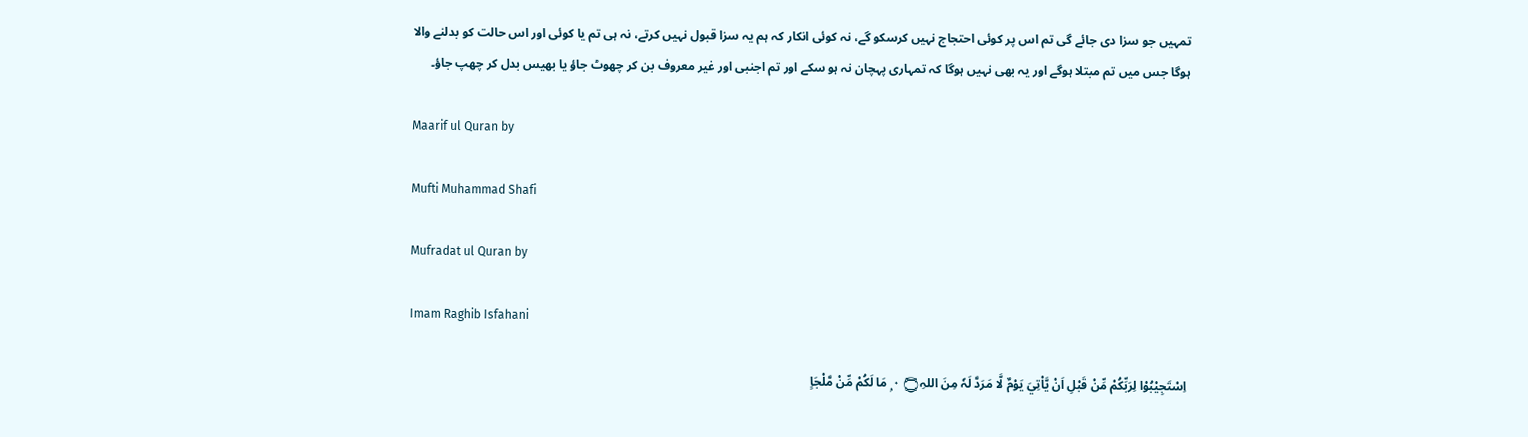تمہیں جو سزا دی جائے گی تم اس پر کوئی احتجاج نہیں کرسکو گے، نہ کوئی انکار کہ ہم یہ سزا قبول نہیں کرتے، نہ ہی تم یا کوئی اور اس حالت کو بدلنے والا ہوگا جس میں تم مبتلا ہوگے اور یہ بھی نہیں ہوگا کہ تمہاری پہچان نہ ہو سکے اور تم اجنبی اور غیر معروف بن کر چھوٹ جاؤ یا بھیس بدل کر چھپ جاؤ۔

Maarif ul Quran by

Mufti Muhammad Shafi

Mufradat ul Quran by

Imam Raghib Isfahani

اِسْتَجِيْبُوْا لِرَبِّكُمْ مِّنْ قَبْلِ اَنْ يَّاْتِيَ يَوْمٌ لَّا مَرَدَّ لَہٗ مِنَ اللہِ۝ ٠ ۭ مَا لَكُمْ مِّنْ مَّلْجَاٍ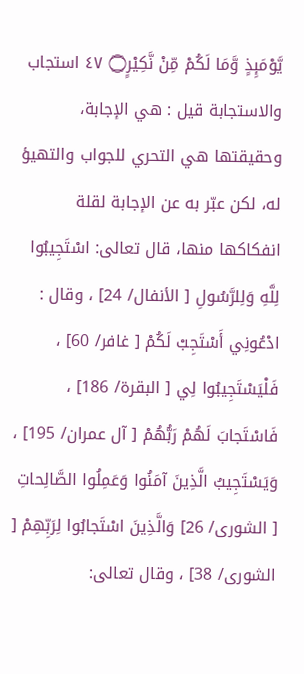يَّوْمَىِٕذٍ وَّمَا لَكُمْ مِّنْ نَّكِيْرٍ۝ ٤٧ استجاب والاستجابة قيل : هي الإجابة، وحقیقتها هي التحري للجواب والتهيؤ له، لکن عبّر به عن الإجابة لقلة انفکاکها منها، قال تعالی: اسْتَجِيبُوا لِلَّهِ وَلِلرَّسُولِ [ الأنفال/ 24] ، وقال : ادْعُونِي أَسْتَجِبْ لَكُمْ [ غافر/ 60] ، فَلْيَسْتَجِيبُوا لِي [ البقرة/ 186] ، فَاسْتَجابَ لَهُمْ رَبُّهُمْ [ آل عمران/ 195] ، وَيَسْتَجِيبُ الَّذِينَ آمَنُوا وَعَمِلُوا الصَّالِحاتِ [ الشوری/ 26] وَالَّذِينَ اسْتَجابُوا لِرَبِّهِمْ [ الشوری/ 38] ، وقال تعالی: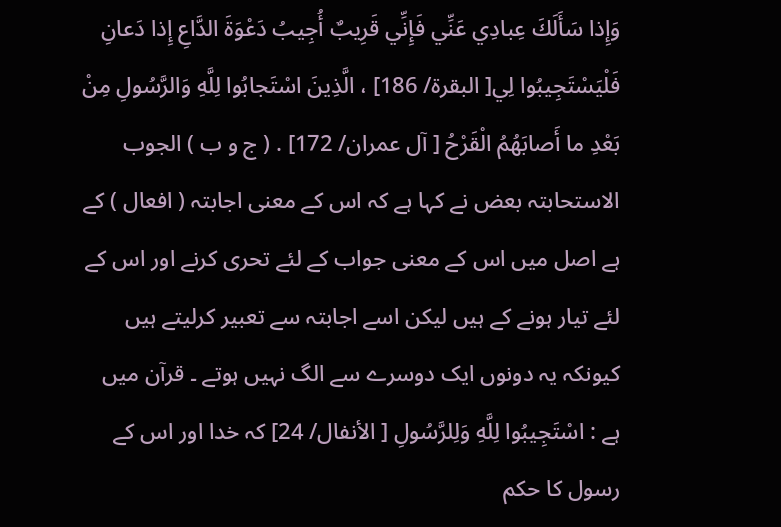وَإِذا سَأَلَكَ عِبادِي عَنِّي فَإِنِّي قَرِيبٌ أُجِيبُ دَعْوَةَ الدَّاعِ إِذا دَعانِ فَلْيَسْتَجِيبُوا لِي[ البقرة/ 186] ، الَّذِينَ اسْتَجابُوا لِلَّهِ وَالرَّسُولِ مِنْ بَعْدِ ما أَصابَهُمُ الْقَرْحُ [ آل عمران/ 172] . ( ج و ب ) الجوب الاستحابتہ بعض نے کہا ہے کہ اس کے معنی اجابتہ ( افعال ) کے ہے اصل میں اس کے معنی جواب کے لئے تحری کرنے اور اس کے لئے تیار ہونے کے ہیں لیکن اسے اجابتہ سے تعبیر کرلیتے ہیں کیونکہ یہ دونوں ایک دوسرے سے الگ نہیں ہوتے ۔ قرآن میں ہے : اسْتَجِيبُوا لِلَّهِ وَلِلرَّسُولِ [ الأنفال/ 24] کہ خدا اور اس کے رسول کا حکم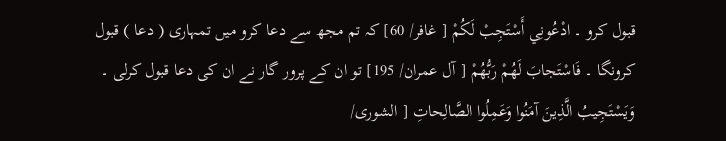قبول کرو ۔ ادْعُونِي أَسْتَجِبْ لَكُمْ [ غافر/ 60] کہ تم مجھ سے دعا کرو میں تمہاری ( دعا ) قبول کرونگا ۔ فَاسْتَجابَ لَهُمْ رَبُّهُمْ [ آل عمران/ 195] تو ان کے پرور گار نے ان کی دعا قبول کرلی ۔ وَيَسْتَجِيبُ الَّذِينَ آمَنُوا وَعَمِلُوا الصَّالِحاتِ [ الشوری/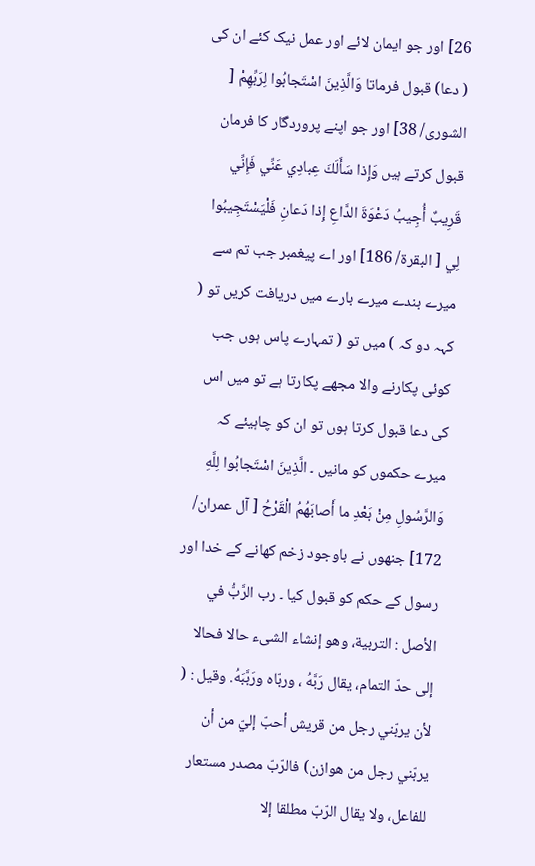26] اور جو ایمان لائے اور عمل نیک کئے ان کی ( دعا) قبول فرماتا وَالَّذِينَ اسْتَجابُوا لِرَبِّهِمْ [ الشوری/ 38] اور جو اپنے پروردگار کا فرمان قبول کرتے ہیں وَإِذا سَأَلَكَ عِبادِي عَنِّي فَإِنِّي قَرِيبٌ أُجِيبُ دَعْوَةَ الدَّاعِ إِذا دَعانِ فَلْيَسْتَجِيبُوا لِي [ البقرة/ 186] اور اے پیغمبر جب تم سے میرے بندے میرے بارے میں دریافت کریں تو ( کہہ دو کہ ) میں تو ( تمہارے پاس ہوں جب کوئی پکارنے والا مجھے پکارتا ہے تو میں اس کی دعا قبول کرتا ہوں تو ان کو چاہیئے کہ میرے حکموں کو مانیں ۔ الَّذِينَ اسْتَجابُوا لِلَّهِ وَالرَّسُولِ مِنْ بَعْدِ ما أَصابَهُمُ الْقَرْحُ [ آل عمران/ 172] جنهوں نے باوجود زخم کھانے کے خدا اور رسول کے حکم کو قبول کیا ۔ رب الرَّبُّ في الأصل : التربية، وهو إنشاء الشیء حالا فحالا إلى حدّ التمام، يقال رَبَّهُ ، وربّاه ورَبَّبَهُ. وقیل : ( لأن يربّني رجل من قریش أحبّ إليّ من أن يربّني رجل من هوازن) فالرّبّ مصدر مستعار للفاعل، ولا يقال الرّبّ مطلقا إلا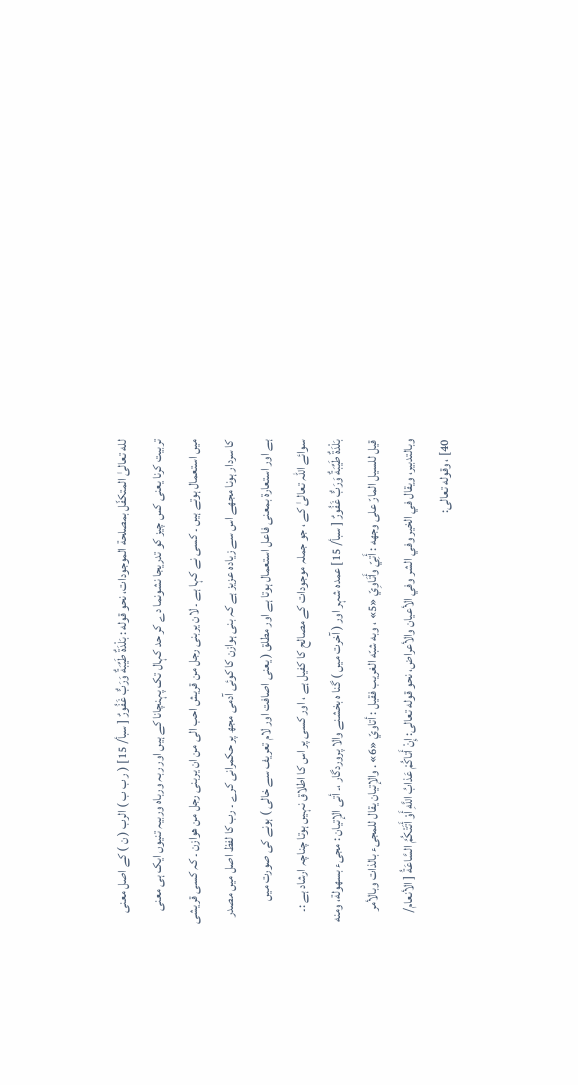لله تعالیٰ المتکفّل بمصلحة الموجودات، نحو قوله : بَلْدَةٌ طَيِّبَةٌ وَرَبٌّ غَفُورٌ [ سبأ/ 15] ( ر ب ب ) الرب ( ن ) کے اصل معنی تربیت کرنا یعنی کس چیز کو تدریجا نشونما دے کر حد کہال تک پہنچانا کے ہیں اور ربہ ورباہ وربیہ تنیوں ایک ہی معنی میں استعمال ہوتے ہیں ۔ کسی نے کہا ہے ۔ لان یربنی رجل من قریش احب الی من ان یربنی رجل من ھوازن ۔ کہ کسی قریشی کا سردار ہونا مجھے اس سے زیادہ عزیز ہے کہ بنی ہوازن کا کوئی آدمی مجھ پر حکمرانی کرے ۔ رب کا لفظ اصل میں مصدر ہے اور استعارۃ بمعنی فاعل استعمال ہوتا ہے اور مطلق ( یعنی اصافت اور لام تعریف سے خالی ) ہونے کی صورت میں سوائے اللہ تعالیٰ کے ، جو جملہ موجودات کے مصالح کا کفیل ہے ، اور کسی پر اس کا اطلاق نہیں ہوتا چناچہ ارشاد ہے :۔ بَلْدَةٌ طَيِّبَةٌ وَرَبٌّ غَفُورٌ [ سبأ/ 15] عمدہ شہر اور ( آخرت میں ) گنا ه بخشنے والا پروردگار ،۔ أتى الإتيان : مجیء بسهولة، ومنه قيل للسیل المارّ علی وجهه : أَتِيّ وأَتَاوِيّ «5» ، وبه شبّه الغریب فقیل : أتاويّ «6» . والإتيان يقال للمجیء بالذات وبالأمر وبالتدبیر، ويقال في الخیر وفي الشر وفي الأعيان والأعراض، نحو قوله تعالی: إِنْ أَتاكُمْ عَذابُ اللَّهِ أَوْ أَتَتْكُمُ السَّاعَةُ [ الأنعام/ 40] ، وقوله تعالی: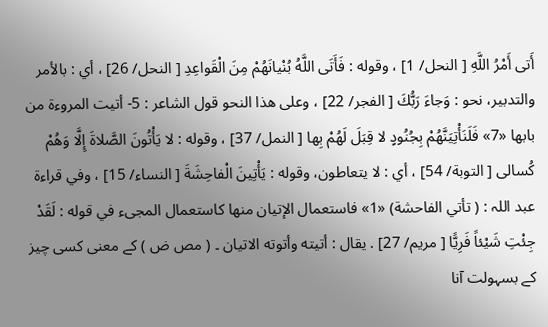أَتى أَمْرُ اللَّهِ [ النحل/ 1] ، وقوله : فَأَتَى اللَّهُ بُنْيانَهُمْ مِنَ الْقَواعِدِ [ النحل/ 26] ، أي : بالأمر والتدبیر، نحو : وَجاءَ رَبُّكَ [ الفجر/ 22] ، وعلی هذا النحو قول الشاعر : 5- أتيت المروءة من بابها «7» فَلَنَأْتِيَنَّهُمْ بِجُنُودٍ لا قِبَلَ لَهُمْ بِها [ النمل/ 37] ، وقوله : لا يَأْتُونَ الصَّلاةَ إِلَّا وَهُمْ كُسالی [ التوبة/ 54] ، أي : لا يتعاطون، وقوله : يَأْتِينَ الْفاحِشَةَ [ النساء/ 15] ، وفي قراءة عبد اللہ : ( تأتي الفاحشة) «1» فاستعمال الإتيان منها کاستعمال المجیء في قوله : لَقَدْ جِئْتِ شَيْئاً فَرِيًّا [ مریم/ 27] . يقال : أتيته وأتوته الاتیان ۔ ( مص ض ) کے معنی کسی چیز کے بسہولت آنا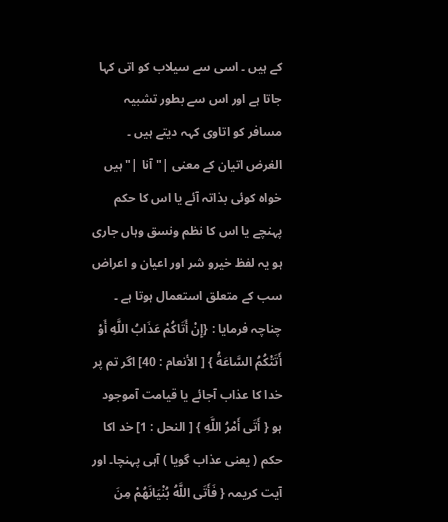کے ہیں ۔ اسی سے سیلاب کو اتی کہا جاتا ہے اور اس سے بطور تشبیہ مسافر کو اتاوی کہہ دیتے ہیں ۔ الغرض اتیان کے معنی |" آنا |" ہیں خواہ کوئی بذاتہ آئے یا اس کا حکم پہنچے یا اس کا نظم ونسق وہاں جاری ہو یہ لفظ خیرو شر اور اعیان و اعراض سب کے متعلق استعمال ہوتا ہے ۔ چناچہ فرمایا : {إِنْ أَتَاكُمْ عَذَابُ اللَّهِ أَوْ أَتَتْكُمُ السَّاعَةُ } [ الأنعام : 40] اگر تم پر خدا کا عذاب آجائے یا قیامت آموجود ہو { أَتَى أَمْرُ اللَّهِ } [ النحل : 1] خد اکا حکم ( یعنی عذاب گویا ) آہی پہنچا۔ اور آیت کریمہ { فَأَتَى اللَّهُ بُنْيَانَهُمْ مِنَ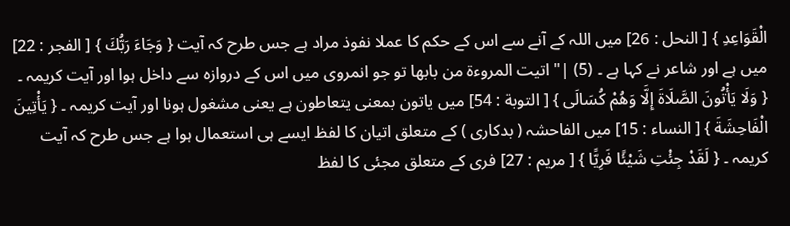الْقَوَاعِدِ } [ النحل : 26] میں اللہ کے آنے سے اس کے حکم کا عملا نفوذ مراد ہے جس طرح کہ آیت { وَجَاءَ رَبُّكَ } [ الفجر : 22] میں ہے اور شاعر نے کہا ہے ۔ (5) |" اتیت المروءۃ من بابھا تو جو انمروی میں اس کے دروازہ سے داخل ہوا اور آیت کریمہ ۔ { وَلَا يَأْتُونَ الصَّلَاةَ إِلَّا وَهُمْ كُسَالَى } [ التوبة : 54] میں یاتون بمعنی یتعاطون ہے یعنی مشغول ہونا اور آیت کریمہ ۔ { يَأْتِينَ الْفَاحِشَةَ } [ النساء : 15] میں الفاحشہ ( بدکاری ) کے متعلق اتیان کا لفظ ایسے ہی استعمال ہوا ہے جس طرح کہ آیت کریمہ ۔ { لَقَدْ جِئْتِ شَيْئًا فَرِيًّا } [ مریم : 27] فری کے متعلق مجئی کا لفظ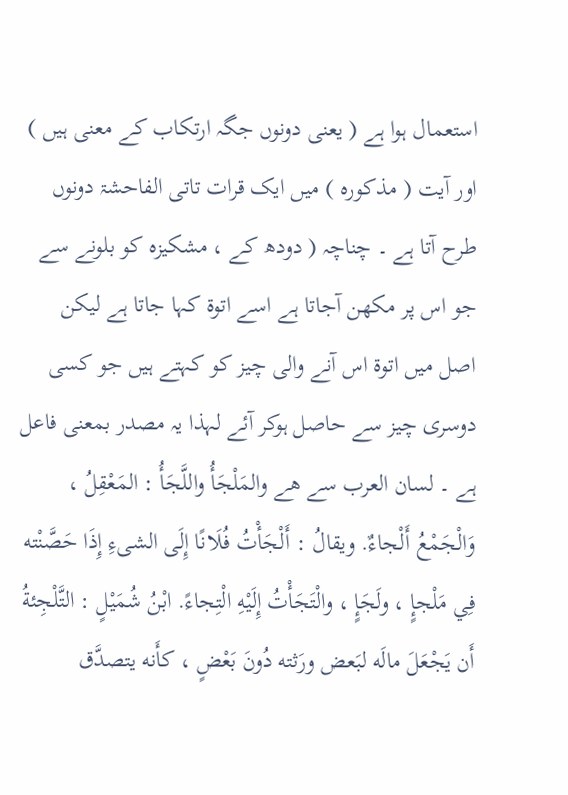استعمال ہوا ہے ( یعنی دونوں جگہ ارتکاب کے معنی ہیں ) اور آیت ( مذکورہ ) میں ایک قرات تاتی الفاحشۃ دونوں طرح آتا ہے ۔ چناچہ ( دودھ کے ، مشکیزہ کو بلونے سے جو اس پر مکھن آجاتا ہے اسے اتوۃ کہا جاتا ہے لیکن اصل میں اتوۃ اس آنے والی چیز کو کہتے ہیں جو کسی دوسری چیز سے حاصل ہوکر آئے لہذا یہ مصدر بمعنی فاعل ہے ۔ لسان العرب سے هے والمَلْجَأُ واللَّجَأُ : المَعْقِلُ ، وَالْجَمْعُ أَلْجاءٌ. ويقالُ : أَلْجَأْتُ فُلَانًا إِلَى الشیءِ إِذَا حَصَّنْته فِي مَلْجإٍ ، ولَجَإٍ ، والْتَجَأْتُ إِلَيْهِ الْتِجاءً. ابْنُ شُمَيْلٍ : التَّلْجِئةُ أَن يَجْعَلَ مالَه لبَعض ورَثته دُونَ بَعْضٍ ، كأَنه يتصدَّق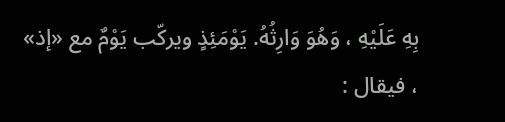بِهِ عَلَيْهِ ، وَهُوَ وَارِثُهُ. يَوْمَئِذٍ ويركّب يَوْمٌ مع «إذ» ، فيقال :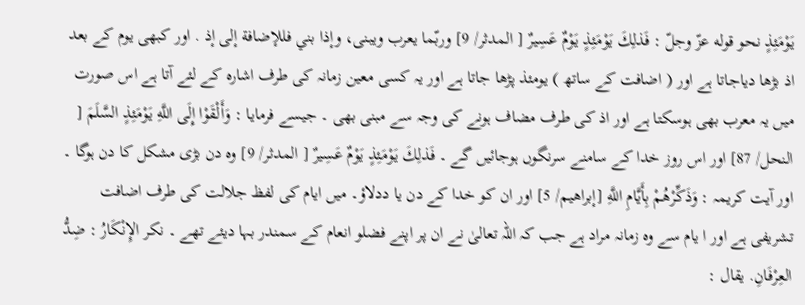يَوْمَئِذٍ نحو قوله عزّ وجلّ : فَذلِكَ يَوْمَئِذٍ يَوْمٌ عَسِيرٌ [ المدثر/ 9] وربّما يعرب ويبنی، وإذا بني فللإضافة إلى إذ . اور کبھی یوم کے بعد اذ بڑھا دیاجاتا ہے اور ( اضافت کے ساتھ ) یومئذ پڑھا جاتا ہے اور یہ کسی معین زمانہ کی طرف اشارہ کے لئے آتا ہے اس صورت میں یہ معرب بھی ہوسکتا ہے اور اذ کی طرف مضاف ہونے کی وجہ سے مبنی بھی ۔ جیسے فرمایا : وَأَلْقَوْا إِلَى اللَّهِ يَوْمَئِذٍ السَّلَمَ [ النحل/ 87] اور اس روز خدا کے سامنے سرنگوں ہوجائیں گے ۔ فَذلِكَ يَوْمَئِذٍ يَوْمٌ عَسِيرٌ [ المدثر/ 9] وہ دن بڑی مشکل کا دن ہوگا ۔ اور آیت کریمہ : وَذَكِّرْهُمْ بِأَيَّامِ اللَّهِ [إبراهيم/ 5] اور ان کو خدا کے دن یا ددلاؤ۔ میں ایام کی لفظ جلالت کی طرف اضافت تشریفی ہے اور ا یام سے وہ زمانہ مراد ہے جب کہ اللہ تعالیٰ نے ان پر اپنے فضلو انعام کے سمندر بہا دیئے تھے ۔ نكر الإِنْكَارُ : ضِدُّ العِرْفَانِ. يقال :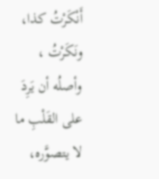أَنْكَرْتُ كذا، ونَكَرْتُ ، وأصلُه أن يَرِدَ علی القَلْبِ ما لا يتصوَّره،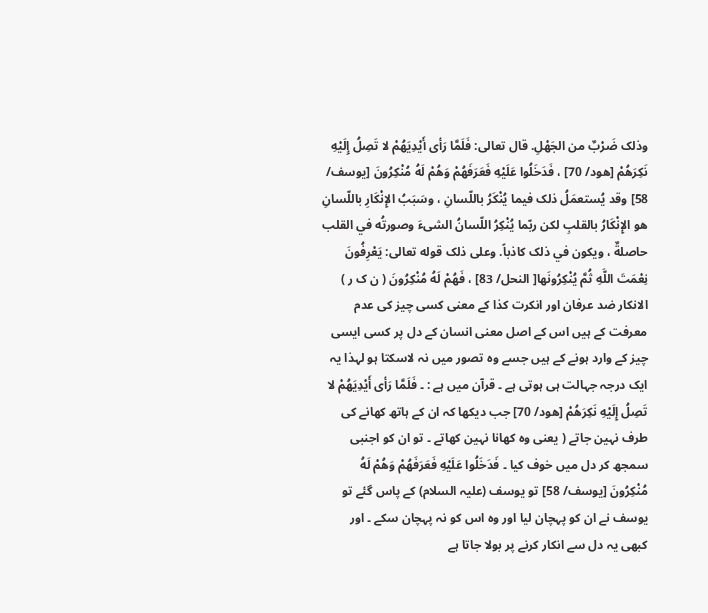وذلک ضَرْبٌ من الجَهْلِ. قال تعالی: فَلَمَّا رَأى أَيْدِيَهُمْ لا تَصِلُ إِلَيْهِ نَكِرَهُمْ [هود/ 70] ، فَدَخَلُوا عَلَيْهِ فَعَرَفَهُمْ وَهُمْ لَهُ مُنْكِرُونَ [يوسف/ 58] وقد يُستعمَلُ ذلک فيما يُنْكَرُ باللّسانِ ، وسَبَبُ الإِنْكَارِ باللّسانِ هو الإِنْكَارُ بالقلبِ لکن ربّما يُنْكِرُ اللّسانُ الشیءَ وصورتُه في القلب حاصلةٌ ، ويكون في ذلک کاذباً. وعلی ذلک قوله تعالی: يَعْرِفُونَ نِعْمَتَ اللَّهِ ثُمَّ يُنْكِرُونَها[ النحل/ 83] ، فَهُمْ لَهُ مُنْكِرُونَ ( ن ک ر ) الانکار ضد عرفان اور انکرت کذا کے معنی کسی چیز کی عدم معرفت کے ہیں اس کے اصل معنی انسان کے دل پر کسی ایسی چیز کے وارد ہونے کے ہیں جسے وہ تصور میں نہ لاسکتا ہو لہذا یہ ایک درجہ جہالت ہی ہوتی ہے ۔ قرآن میں ہے : ۔ فَلَمَّا رَأى أَيْدِيَهُمْ لا تَصِلُ إِلَيْهِ نَكِرَهُمْ [هود/ 70] جب دیکھا کہ ان کے ہاتھ کھانے کی طرف نہین جاتے ( یعنی وہ کھانا نہین کھاتے ۔ تو ان کو اجنبی سمجھ کر دل میں خوف کیا ۔ فَدَخَلُوا عَلَيْهِ فَعَرَفَهُمْ وَهُمْ لَهُ مُنْكِرُونَ [يوسف/ 58] تو یوسف (علیہ السلام) کے پاس گئے تو یوسف نے ان کو پہچان لیا اور وہ اس کو نہ پہچان سکے ۔ اور کبھی یہ دل سے انکار کرنے پر بولا جاتا ہے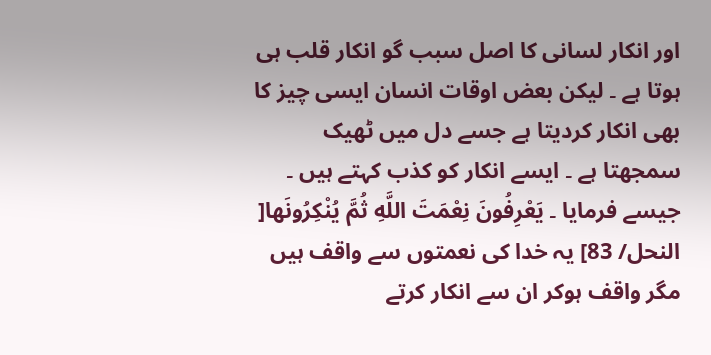اور انکار لسانی کا اصل سبب گو انکار قلب ہی ہوتا ہے ۔ لیکن بعض اوقات انسان ایسی چیز کا بھی انکار کردیتا ہے جسے دل میں ٹھیک سمجھتا ہے ۔ ایسے انکار کو کذب کہتے ہیں ۔ جیسے فرمایا ۔ يَعْرِفُونَ نِعْمَتَ اللَّهِ ثُمَّ يُنْكِرُونَها[ النحل/ 83] یہ خدا کی نعمتوں سے واقف ہیں مگر واقف ہوکر ان سے انکار کرتے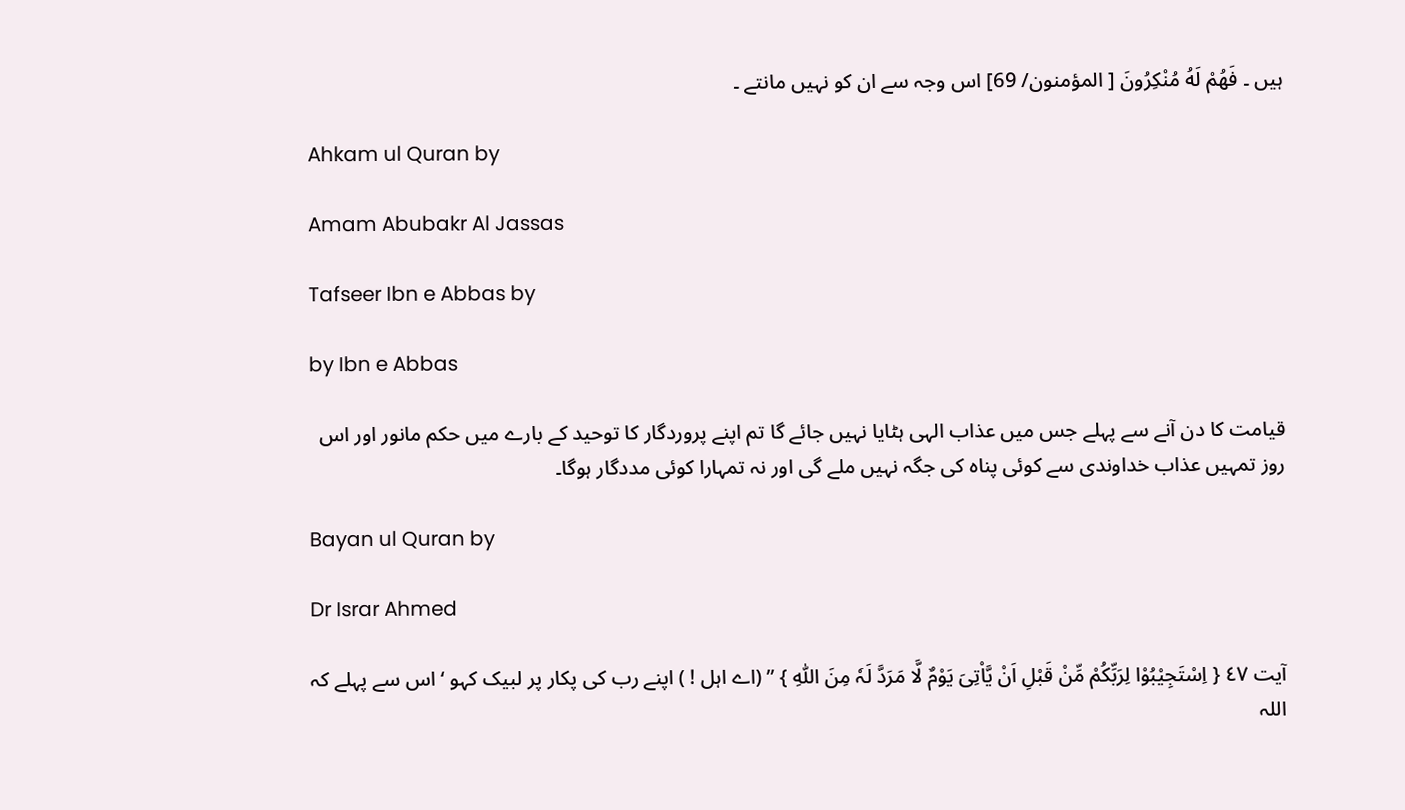ہیں ۔ فَهُمْ لَهُ مُنْكِرُونَ [ المؤمنون/ 69] اس وجہ سے ان کو نہیں مانتے ۔

Ahkam ul Quran by

Amam Abubakr Al Jassas

Tafseer Ibn e Abbas by

by Ibn e Abbas

قیامت کا دن آنے سے پہلے جس میں عذاب الہی ہٹایا نہیں جائے گا تم اپنے پروردگار کا توحید کے بارے میں حکم مانور اور اس روز تمہیں عذاب خداوندی سے کوئی پناہ کی جگہ نہیں ملے گی اور نہ تمہارا کوئی مددگار ہوگا۔

Bayan ul Quran by

Dr Israr Ahmed

آیت ٤٧ { اِسْتَجِیْبُوْا لِرَبِّکُمْ مِّنْ قَبْلِ اَنْ یَّاْتِیَ یَوْمٌ لَّا مَرَدَّ لَہٗ مِنَ اللّٰہِ } ” (اے اہل ! ) اپنے رب کی پکار پر لبیک کہو ‘ اس سے پہلے کہ اللہ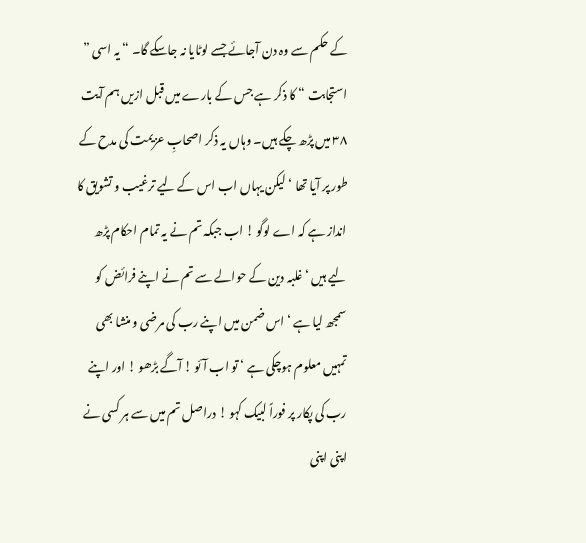کے حکم سے وہ دن آجائے جسے لوٹایا نہ جاسکے گا۔ “ یہ اسی ” استجابت “ کا ذکر ہے جس کے بارے میں قبل ازیں ہم آیت ٣٨ میں پڑھ چکے ہیں۔ وہاں یہ ذکر اصحابِ عزیمت کی مدح کے طور پر آیا تھا ‘ لیکن یہاں اب اس کے لیے ترغیب و تشویق کا انداز ہے کہ اے لوگو ! اب جبکہ تم نے یہ تمام احکام پڑھ لیے ہیں ‘ غلبہ دین کے حوالے سے تم نے اپنے فرائض کو سمجھ لیا ہے ‘ اس ضمن میں اپنے رب کی مرضی و منشا بھی تمہیں معلوم ہوچکی ہے ‘ تو اب آئو ! آگے بڑھو ! اور اپنے رب کی پکار پر فوراً لبیک کہو ! دراصل تم میں سے ہر کسی نے اپنی اپنی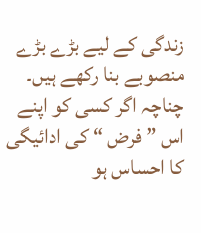زندگی کے لیے بڑے بڑے منصوبے بنا رکھے ہیں۔ چناچہ اگر کسی کو اپنے اس ” فرض “ کی ادائیگی کا احساس ہو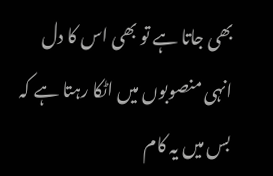بھی جاتا ہے تو بھی اس کا دل انہی منصوبوں میں اٹکا رہتا ہے کہ بس میں یہ کام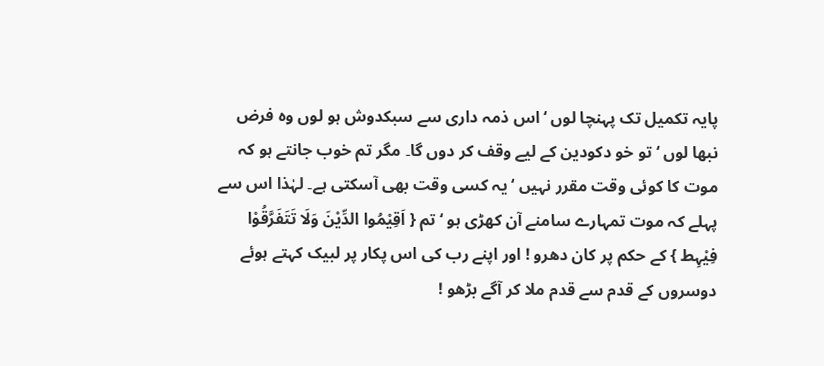پایہ تکمیل تک پہنچا لوں ‘ اس ذمہ داری سے سبکدوش ہو لوں وہ فرض نبھا لوں ‘ تو خو دکودین کے لیے وقف کر دوں گا۔ مگر تم خوب جانتے ہو کہ موت کا کوئی وقت مقرر نہیں ‘ یہ کسی وقت بھی آسکتی ہے۔ لہٰذا اس سے پہلے کہ موت تمہارے سامنے آن کھڑی ہو ‘ تم { اَقِیْمُوا الدِّیْنَ وَلَا تَتَفَرَّقُوْا فِیْہِط } کے حکم پر کان دھرو ! اور اپنے رب کی اس پکار پر لبیک کہتے ہوئے دوسروں کے قدم سے قدم ملا کر آگے بڑھو !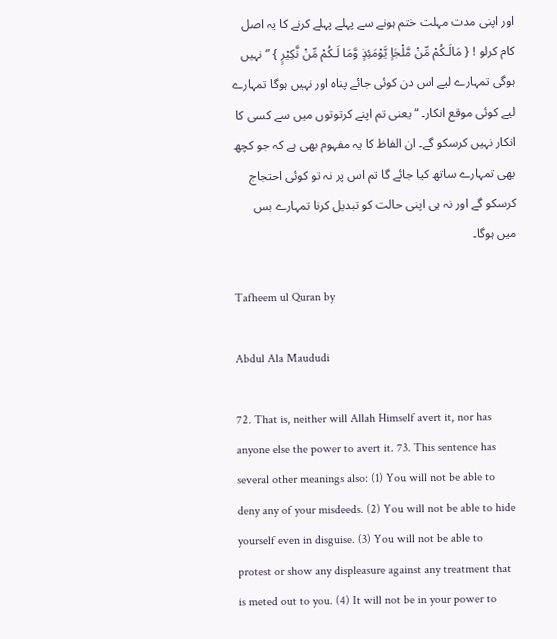اور اپنی مدت مہلت ختم ہونے سے پہلے پہلے کرنے کا یہ اصل کام کرلو ! { مَالَـکُمْ مِّنْ مَّلْجَاٍ یَّوْمَئِذٍ وَّمَا لَـکُمْ مِّنْ نَّکِیْرٍ } ” نہیں ہوگی تمہارے لیے اس دن کوئی جائے پناہ اور نہیں ہوگا تمہارے لیے کوئی موقع انکار۔ “ یعنی تم اپنے کرتوتوں میں سے کسی کا انکار نہیں کرسکو گے۔ ان الفاظ کا یہ مفہوم بھی ہے کہ جو کچھ بھی تمہارے ساتھ کیا جائے گا تم اس پر نہ تو کوئی احتجاج کرسکو گے اور نہ ہی اپنی حالت کو تبدیل کرنا تمہارے بس میں ہوگا۔

Tafheem ul Quran by

Abdul Ala Maududi

72. That is, neither will Allah Himself avert it, nor has anyone else the power to avert it. 73. This sentence has several other meanings also: (1) You will not be able to deny any of your misdeeds. (2) You will not be able to hide yourself even in disguise. (3) You will not be able to protest or show any displeasure against any treatment that is meted out to you. (4) It will not be in your power to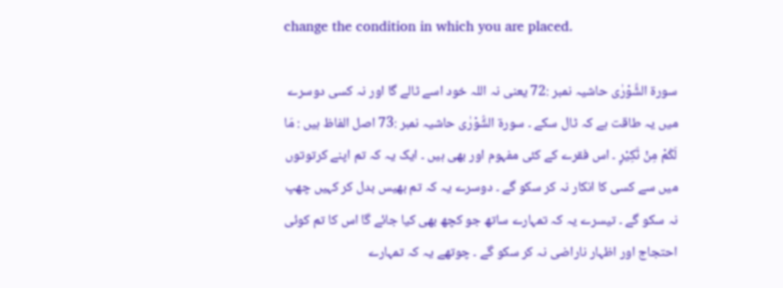change the condition in which you are placed.

سورة الشُّوْرٰی حاشیہ نمبر :72 یعنی نہ اللہ خود اسے ٹالے گا اور نہ کسی دوسرے میں یہ طاقت ہے کہ ٹال سکے ۔ سورة الشُّوْرٰی حاشیہ نمبر :73 اصل الفاظ ہیں : مَا لَکُمْ مِنْ نَّکِیْرٍ ۔ اس فقرے کے کئی مفہوم اور بھی ہیں ۔ ایک یہ کہ تم اپنے کرتوتوں میں سے کسی کا انکار نہ کر سکو گے ۔ دوسرے یہ کہ تم بھیس بدل کر کہیں چھپ نہ سکو گے ۔ تیسرے یہ کہ تمہارے ساتھ جو کچھ بھی کیا جائے گا اس کا تم کوئی احتجاج اور اظہار ناراضی نہ کر سکو گے ۔ چوتھے یہ کہ تمہارے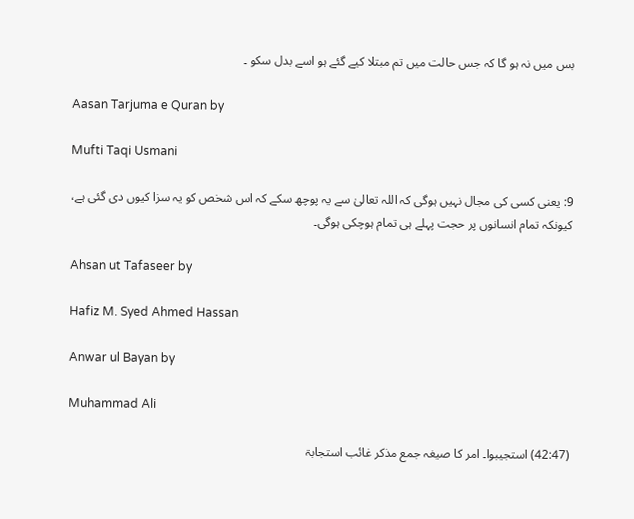بس میں نہ ہو گا کہ جس حالت میں تم مبتلا کیے گئے ہو اسے بدل سکو ۔

Aasan Tarjuma e Quran by

Mufti Taqi Usmani

9: یعنی کسی کی مجال نہیں ہوگی کہ اللہ تعالیٰ سے یہ پوچھ سکے کہ اس شخص کو یہ سزا کیوں دی گئی ہے، کیونکہ تمام انسانوں پر حجت پہلے ہی تمام ہوچکی ہوگی۔

Ahsan ut Tafaseer by

Hafiz M. Syed Ahmed Hassan

Anwar ul Bayan by

Muhammad Ali

(42:47) استجیبوا۔ امر کا صیغہ جمع مذکر غائب استجابۃ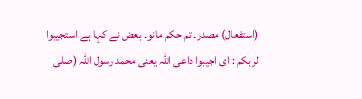(استفعال) مصدر۔ تم حکم مانو۔ بعض نے کہا ہے استجیبوا لربکم : ای اجیبوا داعی اللّٰہ یعنی محمد رسول اللہ (صلی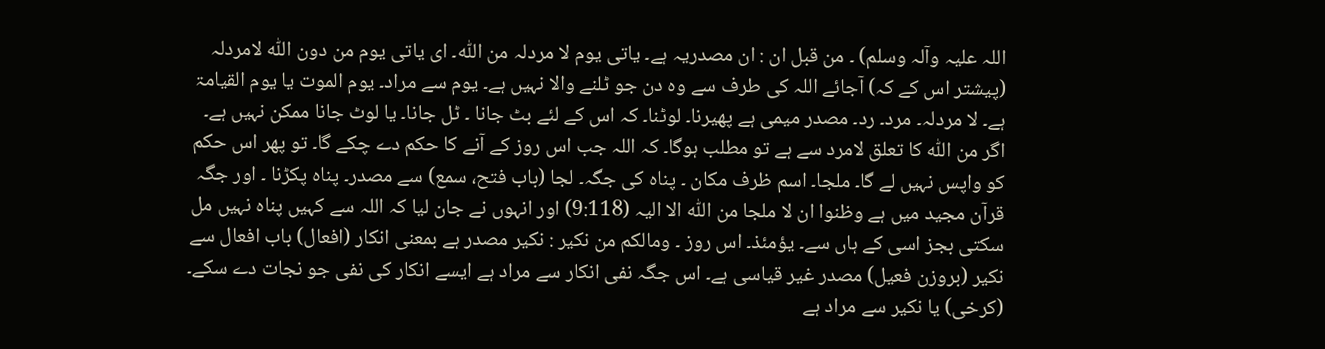اللہ علیہ وآلہ وسلم) ۔ من قبل ان : ان مصدریہ ہے۔ یاتی یوم لا مردلہ من اللّٰہ۔ ای یاتی یوم من دون اللّٰہ لامردلہ (پیشتر اس کے کہ) آجائے اللہ کی طرف سے وہ دن جو ٹلنے والا نہیں ہے۔ یوم سے مراد۔ یوم الموت یا یوم القیامۃ ہے۔ لا مردلہ۔ مرد۔ رد۔ مصدر میمی ہے پھیرنا۔ لوٹنا۔ کہ اس کے لئے بٹ جانا ۔ ٹل جانا۔ یا لوٹ جانا ممکن نہیں ہے۔ اگر من اللّٰہ کا تعلق لامرد سے ہے تو مطلب ہوگا۔ کہ اللہ جب اس روز کے آنے کا حکم دے چکے گا۔ تو پھر اس حکم کو واپس نہیں لے گا۔ ملجا۔ اسم ظرف مکان ۔ پناہ کی جگہ۔ لجا (باب فتح، سمع) سے مصدر۔ پناہ پکڑنا ۔ اور جگہ قرآن مجید میں ہے وظنوا ان لا ملجا من اللّٰہ الا الیہ (9:118) اور انہوں نے جان لیا کہ اللہ سے کہیں پناہ نہیں مل سکتی بجز اسی کے ہاں سے۔ یؤمئذ۔ اس روز ۔ ومالکم من نکیر : نکیر مصدر ہے بمعنی انکار (افعال) باب افعال سے نکیر (بروزن فعیل) مصدر غیر قیاسی ہے۔ اس جگہ نفی انکار سے مراد ہے ایسے انکار کی نفی جو نجات دے سکے۔ (کرخی) یا نکیر سے مراد ہے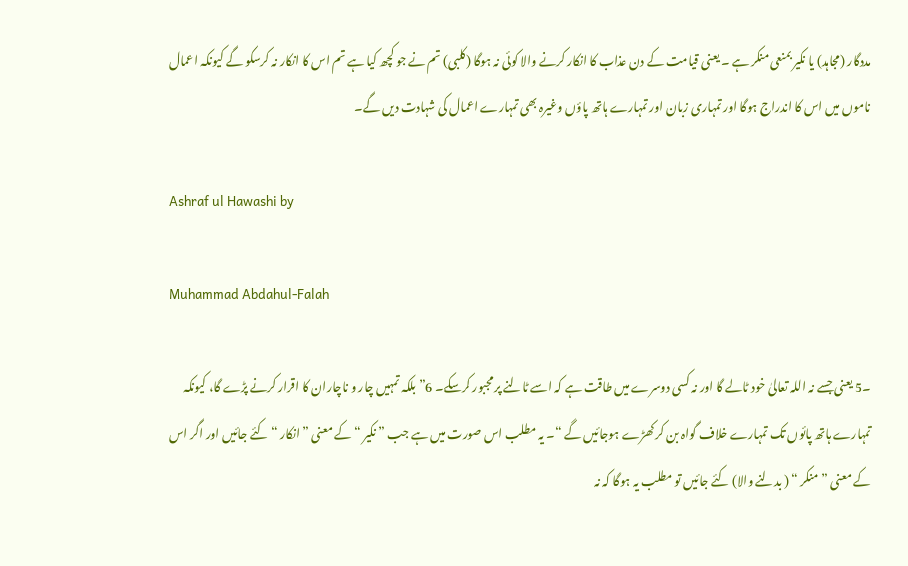مددگار (مجاہد) یا نکیر بمنعی منکر ہے ۔ یعنی قیامت کے دن عذاب کا انکار کرنے والا کوئی نہ ہوگا (کلبی) تم نے جو کچھ کیا ہے تم اس کا انکار نہ کرسکو گے کیونکہ اعمال ناموں میں اس کا اندراج ہوگا اور تمہاری زبان اور تمہارے ہاتھ پاؤں وغیرہ بھی تمہارے اعمال کی شہادت دیں گے۔

Ashraf ul Hawashi by

Muhammad Abdahul-Falah

۔5 یعنی جسے نہ اللہ تعالیٰ خود ٹالے گا اور نہ کسی دوسرے میں طاقت ہے کہ اسے ٹالنے پر مجبور کرسکے۔ 6” بلکہ تمہیں چار و ناچاران کا اقرار کرنے پڑے گا، کیونکہ تمہارے ہاتھ پائوں تک تمہارے خلاف گواہ بن کر کھڑے ہوجائیں گے “۔ یہ مطلب اس صورت میں ہے جب ” نکیر “ کے معنی ” انکار “ کئے جائیں اور اگر اس کے معنی ” منکر “ ( بدلنے والا) کئے جائیں تو مطلب یہ ہوگا کہ نہ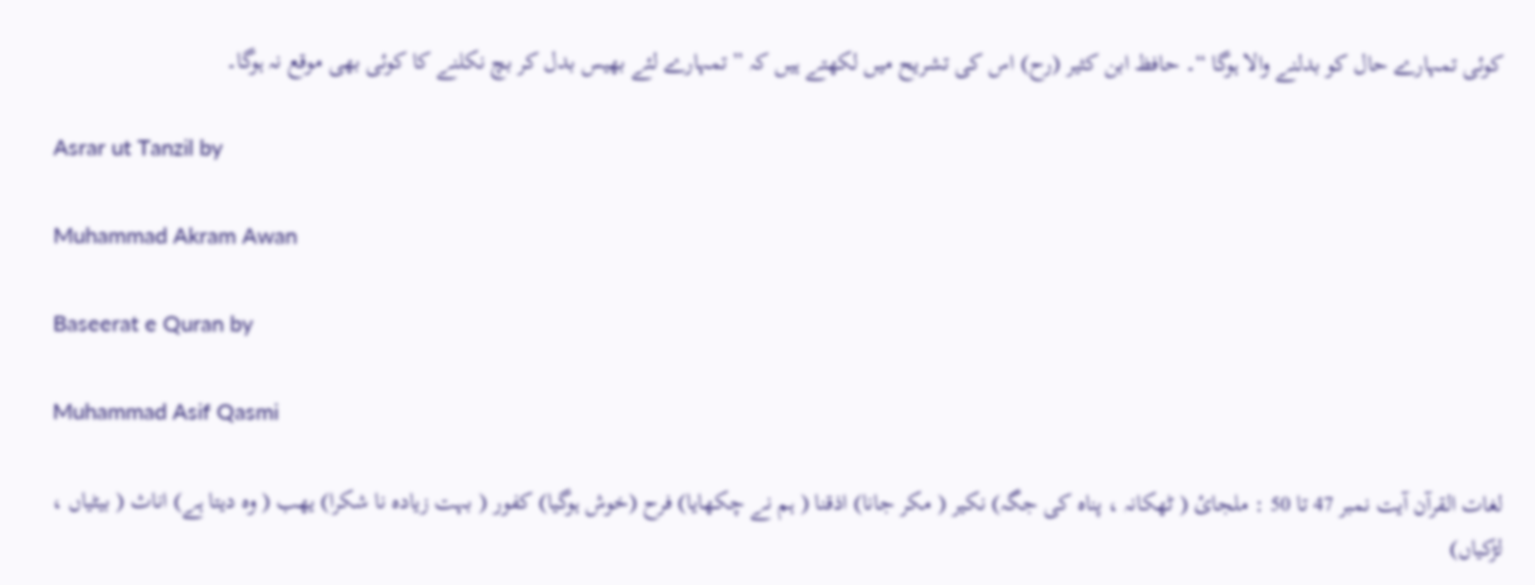کوئی تمہارے حال کو بدلنے والا ہوگا “۔ حافظ ابن کثیر (رح) اس کی تشریح میں لکھتے ہیں کہ ” تمہارے لئے بھیس بدل کر بچ نکلنے کا کوئی بھی موقع نہ ہوگا۔

Asrar ut Tanzil by

Muhammad Akram Awan

Baseerat e Quran by

Muhammad Asif Qasmi

لغات القرآن آیت نمبر 47 تا 50 : ملجائ ( ٹھکانہ ، پناہ کی جگہ) نکیر ( مکر جانا) اذقنا ( ہم نے چکھایا) فرح (خوش ہوگیا) کفور ( بہت زیادہ نا شکرا) یھب ( وہ دیتا ہے) اناث ( بیٹیاں ، لڑکیاں)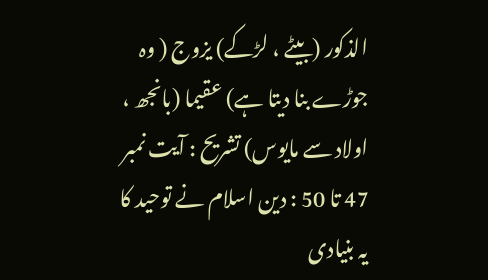الذکور (بیٹے ، لڑکے) یزوج ( وہ جوڑے بنا دیتا ہے) عقیما (بانجھ ، اولاد سے مایوس) تشریح : آیت نمبر 47 تا 50 : دین اسلام نے توحید کا یہ بنیادی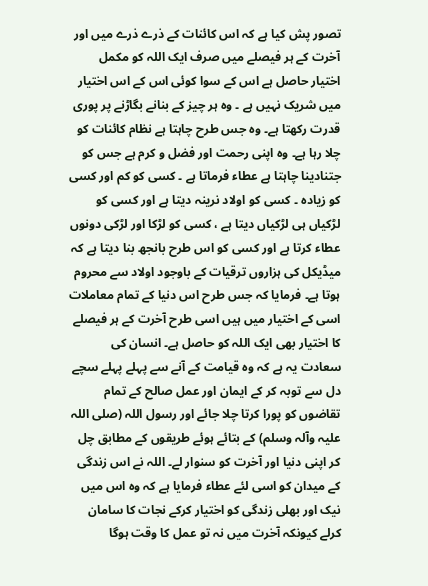تصور پش کیا ہے کہ اس کائنات کے ذرے ذرے میں اور آخرت کے ہر فیصلے میں صرف ایک اللہ کو مکمل اختیار حاصل ہے اس کے سوا کوئی اس کے اس اختیار میں شریک نہیں ہے ۔ وہ ہر چیز کے بنانے بگاڑنے پر پوری قدرت رکھتا ہے۔ وہ جس طرح چاہتا ہے نظام کائنات کو چلا رہا ہے۔ وہ اپنی رحمت اور فضل و کرم ہے جس کو جتنادینا چاہتا ہے عطاء فرماتا ہے ۔ کسی کو کم اور کسی کو زیادہ ۔ کسی کو اولاد نرینہ دیتا ہے اور کسی کو لڑکیاں ہی لڑکیاں دیتا ہے ، کسی کو لڑکا اور لڑکی دونوں عطاء کرتا ہے اور کسی کو اس طرح بانجھ بنا دیتا ہے کہ میڈیکل کی ہزاروں ترقیات کے باوجود اولاد سے محروم ہوتا ہے۔ فرمایا کہ جس طرح اس دنیا کے تمام معاملات اسی کے اختیار میں ہیں اسی طرح آخرت کے ہر فیصلے کا اختیار بھی ایک اللہ کو حاصل ہے۔ انسان کی سعادت یہ ہے کہ وہ قیامت کے آنے سے پہلے پہلے سچے دل سے توبہ کر کے ایمان اور عمل صالح کے تمام تقاضوں کو پورا کرتا چلا جائے اور رسول اللہ (صلی اللہ علیہ وآلہ وسلم) کے بتائے ہوئے طریقوں کے مطابق چل کر اپنی دنیا اور آخرت کو سنوار لے۔ اللہ نے اس زندگی کے میدان کو اسی لئے عطاء فرمایا ہے کہ وہ اس میں نیک اور بھلی زندگی کو اختیار کرکے نجات کا سامان کرلے کیونکہ آخرت میں نہ تو عمل کا وقت ہوگا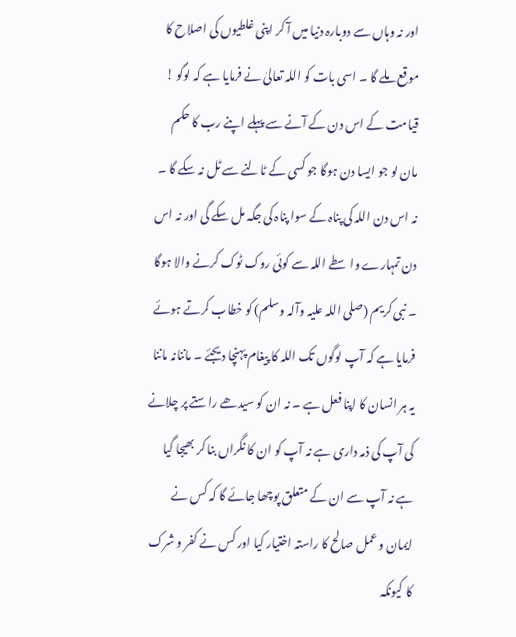اور نہ وہاں سے دوبارہ دنیا میں آ کر اپنی غلطیوں کی اصلاح کا موقع ملے گا ۔ اسی بات کو اللہ تعالیٰ نے فرمایا ہے کہ لوگو ! قیامت کے اس دن کے آنے سے پہلے اپنے رب کا حکم مان لو جو ایسا دن ہوگا جو کسی کے ٹالنے سے ٹل نہ سکے گا ۔ نہ اس دن اللہ کی پناہ کے سوا پناہ کی جگہ مل سکے گی اور نہ اس دن تمہارے واسطے اللہ سے کوئی روک ٹوک کرنے والا ہوگا ۔ نبی کریم (صلی اللہ علیہ وآلہ وسلم) کو خطاب کرتے ہوئے فرمایا ہے کہ آپ لوگوں تک اللہ کا پیغام پہنچا دیجئے ۔ ماننانہ ماننا یہ ہر انسان کا اپنا فعل ہے ۔ نہ ان کو سیدھے راستے پر چلانے کی آپ کی ذمہ داری ہے نہ آپ کو ان کا نگراں بنا کر بھیجا گیا ہے نہ آپ سے ان کے متعلق پوچھا جائے گا کہ کس نے ایمان و عمل صالح کا راستہ اختیار کیا اور کس نے کفر و شرک کا کیونکہ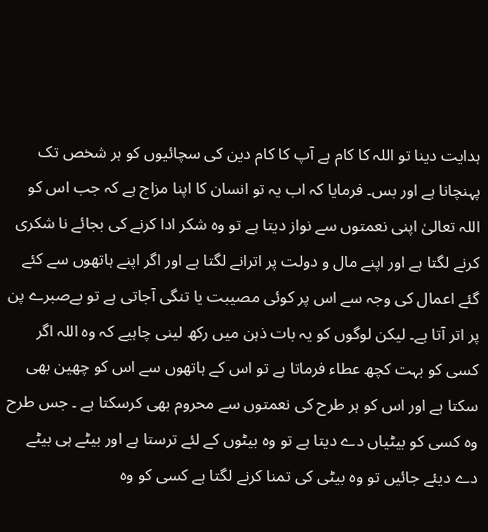ہدایت دینا تو اللہ کا کام ہے آپ کا کام دین کی سچائیوں کو ہر شخص تک پہنچانا ہے اور بس۔ فرمایا کہ اب یہ تو انسان کا اپنا مزاج ہے کہ جب اس کو اللہ تعالیٰ اپنی نعمتوں سے نواز دیتا ہے تو وہ شکر ادا کرنے کی بجائے نا شکری کرنے لگتا ہے اور اپنے مال و دولت پر اترانے لگتا ہے اور اگر اپنے ہاتھوں سے کئے گئے اعمال کی وجہ سے اس پر کوئی مصیبت یا تنگی آجاتی ہے تو بےصبرے پن پر اتر آتا ہے۔ لیکن لوگوں کو یہ بات ذہن میں رکھ لینی چاہیے کہ وہ اللہ اگر کسی کو بہت کچھ عطاء فرماتا ہے تو اس کے ہاتھوں سے اس کو چھین بھی سکتا ہے اور اس کو ہر طرح کی نعمتوں سے محروم بھی کرسکتا ہے ۔ جس طرح وہ کسی کو بیٹیاں دے دیتا ہے تو وہ بیٹوں کے لئے ترستا ہے اور بیٹے ہی بیٹے دے دیئے جائیں تو وہ بیٹی کی تمنا کرنے لگتا ہے کسی کو وہ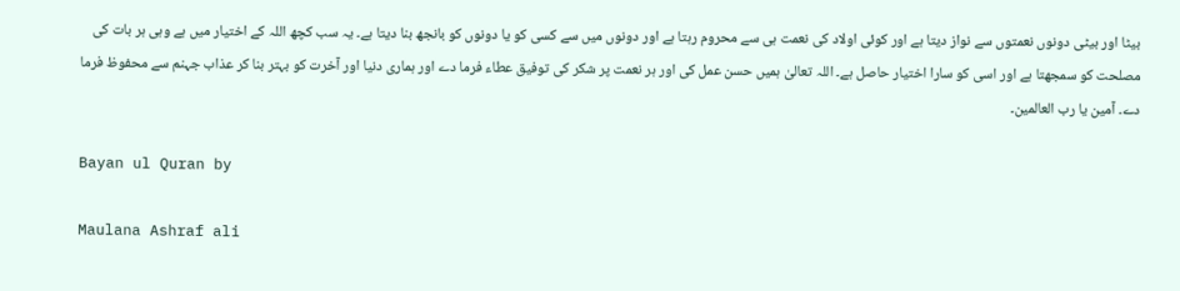بیٹا اور بیٹی دونوں نعمتوں سے نواز دیتا ہے اور کوئی اولاد کی نعمت ہی سے محروم رہتا ہے اور دونوں میں سے کسی کو یا دونوں کو بانجھ بنا دیتا ہے۔ یہ سب کچھ اللہ کے اختیار میں ہے وہی ہر بات کی مصلحت کو سمجھتا ہے اور اسی کو سارا اختیار حاصل ہے۔ اللہ تعالیٰ ہمیں حسن عمل کی اور ہر نعمت پر شکر کی توفیق عطاء فرما دے اور ہماری دنیا اور آخرت کو بہتر بنا کر عذاب جہنم سے محفوظ فرما دے۔ آمین یا رب العالمین۔

Bayan ul Quran by

Maulana Ashraf ali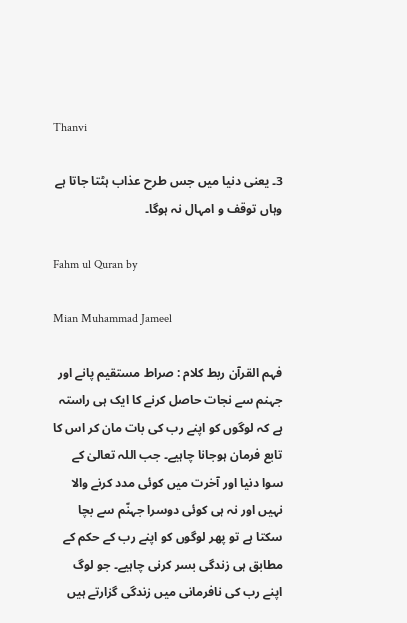Thanvi

3۔ یعنی دنیا میں جس طرح عذاب ہٹتا جاتا ہے وہاں توقف و امہال نہ ہوگا۔

Fahm ul Quran by

Mian Muhammad Jameel

فہم القرآن ربط کلام : صراط مستقیم پانے اور جہنم سے نجات حاصل کرنے کا ایک ہی راستہ ہے کہ لوگوں کو اپنے رب کی بات مان کر اس کا تابع فرمان ہوجانا چاہیے۔ جب اللہ تعالیٰ کے سوا دنیا اور آخرت میں کوئی مدد کرنے والا نہیں اور نہ ہی کوئی دوسرا جہنّم سے بچا سکتا ہے تو پھر لوگوں کو اپنے رب کے حکم کے مطابق ہی زندگی بسر کرنی چاہیے۔ جو لوگ اپنے رب کی نافرمانی میں زندگی گزارتے ہیں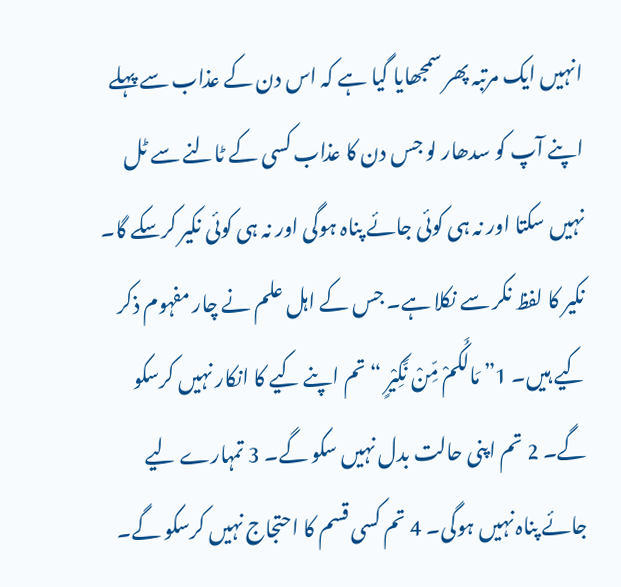انہیں ایک مرتبہ پھر سمجھایا گیا ہے کہ اس دن کے عذاب سے پہلے اپنے آپ کو سدھار لو جس دن کا عذاب کسی کے ٹالنے سے ٹل نہیں سکتا اور نہ ہی کوئی جائے پناہ ہوگی اور نہ ہی کوئی نکیر کرسکے گا۔ نکیر کا لفظ نکر سے نکلا ہے۔ جس کے اہل علم نے چار مفہوم ذکر کیے ہیں۔ 1” مَالَکُمْ مِّنْ نَّکِیْرٍ “ تم اپنے کیے کا انکار نہیں کرسکو گے۔ 2 تم اپنی حالت بدل نہیں سکو گے۔ 3 تمہارے لیے جائے پناہ نہیں ہوگی۔ 4 تم کسی قسم کا احتجاج نہیں کرسکو گے۔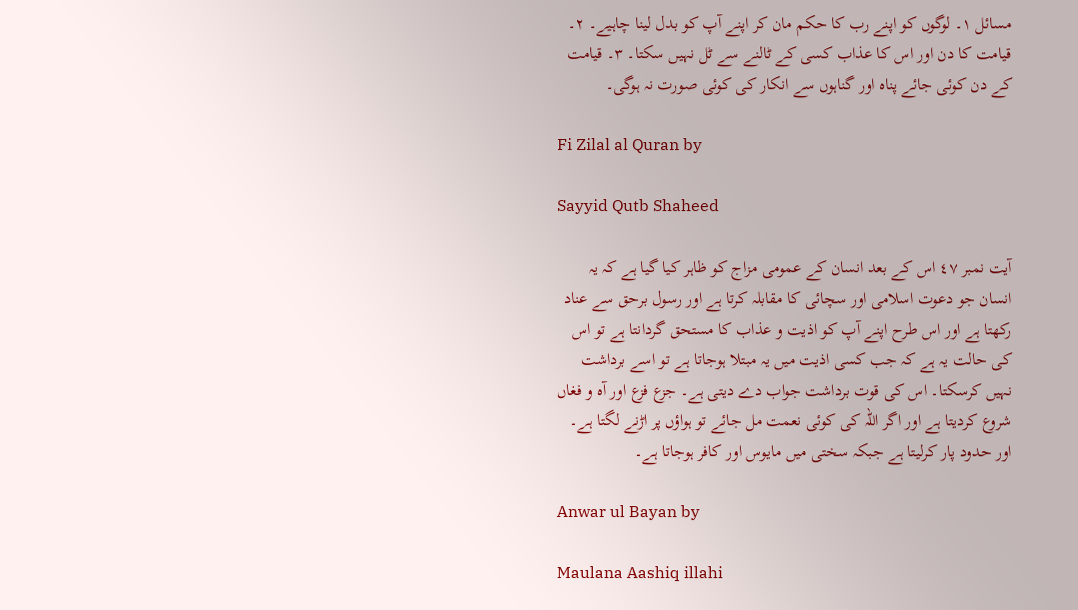مسائل ١۔ لوگوں کو اپنے رب کا حکم مان کر اپنے آپ کو بدل لینا چاہیے۔ ٢۔ قیامت کا دن اور اس کا عذاب کسی کے ٹالنے سے ٹل نہیں سکتا۔ ٣۔ قیامت کے دن کوئی جائے پناہ اور گناہوں سے انکار کی کوئی صورت نہ ہوگی۔

Fi Zilal al Quran by

Sayyid Qutb Shaheed

آیت نمبر ٤٧ اس کے بعد انسان کے عمومی مزاج کو ظاہر کیا گیا ہے کہ یہ انسان جو دعوت اسلامی اور سچائی کا مقابلہ کرتا ہے اور رسول برحق سے عناد رکھتا ہے اور اس طرح اپنے آپ کو اذیت و عذاب کا مستحق گردانتا ہے تو اس کی حالت یہ ہے کہ جب کسی اذیت میں یہ مبتلا ہوجاتا ہے تو اسے برداشت نہیں کرسکتا۔ اس کی قوت برداشت جواب دے دیتی ہے۔ جزع فزع اور آہ و فغاں شروع کردیتا ہے اور اگر اللہ کی کوئی نعمت مل جائے تو ہواؤں پر اڑنے لگتا ہے۔ اور حدود پار کرلیتا ہے جبکہ سختی میں مایوس اور کافر ہوجاتا ہے۔

Anwar ul Bayan by

Maulana Aashiq illahi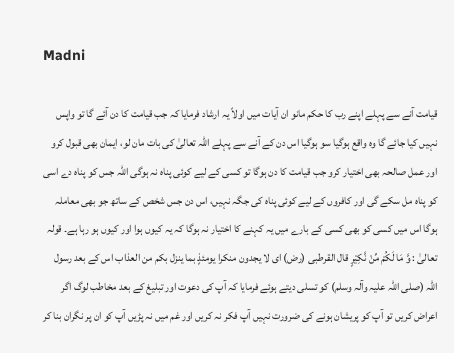Madni

قیامت آنے سے پہلے اپنے رب کا حکم مانو ان آیات میں اولاً یہ ارشاد فرمایا کہ جب قیامت کا دن آئے گا تو واپس نہیں کیا جائے گا وہ واقع ہوگیا سو ہوگیا اس دن کے آنے سے پہلے اللہ تعالیٰ کی بات مان لو، ایمان بھی قبول کرو اور عمل صالحہ بھی اختیار کرو جب قیامت کا دن ہوگا تو کسی کے لیے کوئی پناہ نہ ہوگی اللہ جس کو پناہ دے اسی کو پناہ مل سکے گی اور کافروں کے لیے کوئی پناہ کی جگہ نہیں، اس دن جس شخص کے ساتھ جو بھی معاملہ ہوگا اس میں کسی کو بھی کسی کے بارے میں یہ کہنے کا اختیار نہ ہوگا کہ یہ کیوں ہوا اور کیوں ہو رہا ہے۔ قولہ تعالیٰ : وَّ مَا لَكُمْ مِّنْ نَّكِيْرٍ قال القرطبی (رض) ای لا یجدون منکرا یومئذٍ بما ینزل بکم من العذاب اس کے بعد رسول اللہ (صلی اللہ علیہ وآلہ وسلم) کو تسلی دیتے ہوئے فرمایا کہ آپ کی دعوت اور تبلیغ کے بعد مخاطب لوگ اگر اعراض کریں تو آپ کو پریشان ہونے کی ضرورت نہیں آپ فکر نہ کریں اور غم میں نہ پڑیں آپ کو ان پر نگران بنا کر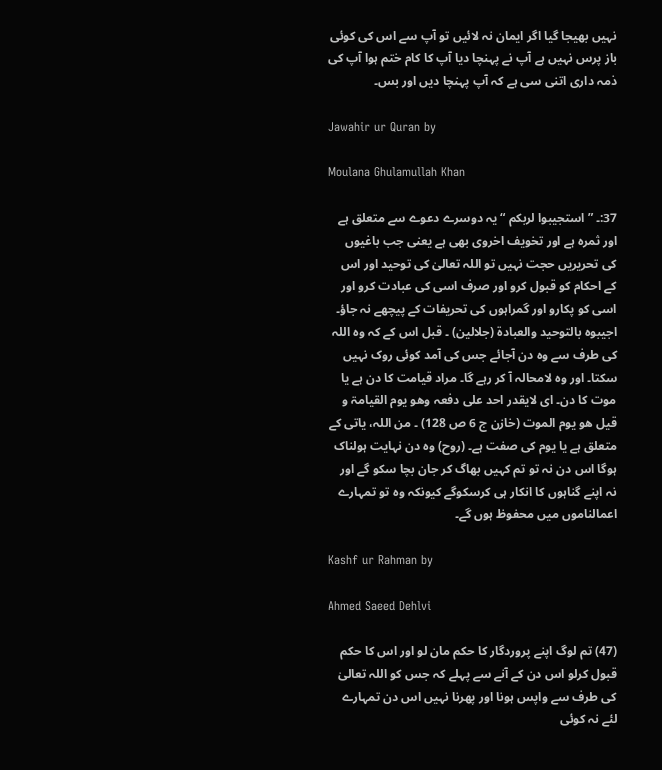نہیں بھیجا گیا اگر ایمان نہ لائیں تو آپ سے اس کی کوئی باز پرس نہیں ہے آپ نے پہنچا دیا آپ کا کام ختم ہوا آپ کی ذمہ داری اتنی سی ہے کہ آپ پہنچا دیں اور بس۔

Jawahir ur Quran by

Moulana Ghulamullah Khan

37:۔ ” استجیبوا لربکم “ یہ دوسرے دعوے سے متعلق ہے اور ثمرہ ہے اور تخویف اخروی بھی ہے یعنی جب باغیوں کی تحریریں حجت نہیں تو اللہ تعالیٰ کی توحید اور اس کے احکام کو قبول کرو اور صرف اسی کی عبادت کرو اور اسی کو پکارو اور گمراہوں کی تحریفات کے پیچھے نہ جاؤ۔ اجیبوہ بالتوحید والعبادۃ (جلالین) ۔ قبل اس کے کہ وہ اللہ کی طرف سے وہ دن آجائے جس کی آمد کوئی روک نہیں سکتا۔ اور وہ لامحالہ آ کر رہے گا۔ مراد قیامت کا دن ہے یا موت کا دن۔ ای لایقدر احد علی دفعہ وھو یوم القیامۃ و قیل ھو یوم الموت (خازن ج 6 ص 128) ۔ من اللہ، یاتی کے متعلق ہے یا یوم کی صفت ہے۔ (روح) وہ دن نہایت ہولناک ہوگا اس دن نہ تو تم کہیں بھاگ کر جان بچا سکو گے اور نہ اپنے گناہوں کا انکار ہی کرسکوگے کیونکہ وہ تو تمہارے اعمالناموں میں محفوظ ہوں گے۔

Kashf ur Rahman by

Ahmed Saeed Dehlvi

(47) تم لوگ اپنے پروردگار کا حکم مان لو اور اس کا حکم قبول کرلو اس دن کے آنے سے پہلے کہ جس کو اللہ تعالیٰ کی طرف سے واپس ہونا اور پھرنا نہیں اس دن تمہارے لئے نہ کوئی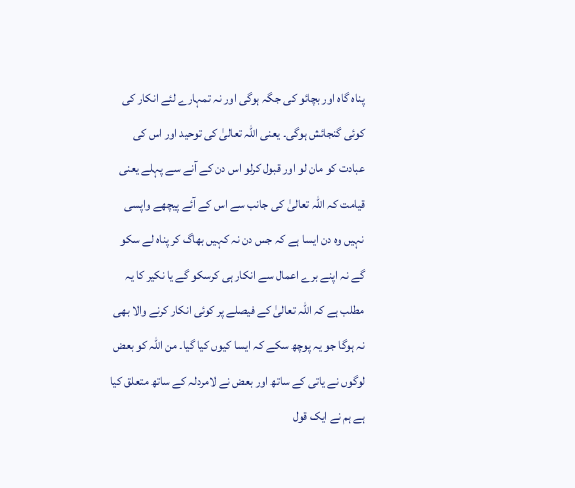پناہ گاہ اور بچائو کی جگہ ہوگی اور نہ تمہارے لئے انکار کی کوئی گنجائش ہوگی۔ یعنی اللہ تعالیٰ کی توحید اور اس کی عبادت کو مان لو اور قبول کرلو اس دن کے آنے سے پہلے یعنی قیامت کہ اللہ تعالیٰ کی جانب سے اس کے آئے پیچھے واپسی نہیں وہ دن ایسا ہے کہ جس دن نہ کہیں بھاگ کر پناہ لے سکو گے نہ اپنے برے اعمال سے انکار ہی کرسکو گے یا نکیر کا یہ مطلب ہے کہ اللہ تعالیٰ کے فیصلے پر کوئی انکار کرنے والا بھی نہ ہوگا جو یہ پوچھ سکے کہ ایسا کیوں کیا گیا۔ من اللہ کو بعض لوگوں نے یاتی کے ساتھ اور بعض نے لامردلہ کے ساتھ متعلق کیا ہے ہم نے ایک قول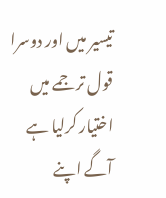تیسیر میں اور دوسرا قول ترجمے میں اختیار کرلیا ہے آگے اپنے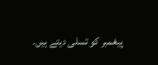پیغمبر کو تسلی دیتے ہیں۔